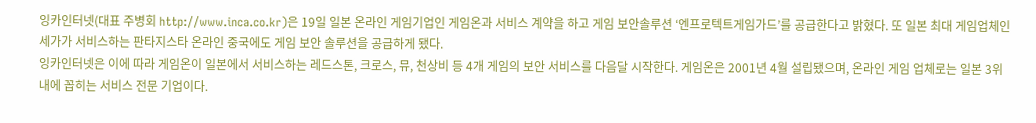잉카인터넷(대표 주병회 http://www.inca.co.kr)은 19일 일본 온라인 게임기업인 게임온과 서비스 계약을 하고 게임 보안솔루션 ‘엔프로텍트게임가드’를 공급한다고 밝혔다. 또 일본 최대 게임업체인 세가가 서비스하는 판타지스타 온라인 중국에도 게임 보안 솔루션을 공급하게 됐다.
잉카인터넷은 이에 따라 게임온이 일본에서 서비스하는 레드스톤, 크로스, 뮤, 천상비 등 4개 게임의 보안 서비스를 다음달 시작한다. 게임온은 2001년 4월 설립됐으며, 온라인 게임 업체로는 일본 3위 내에 꼽히는 서비스 전문 기업이다.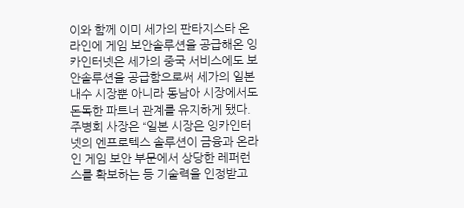이와 함께 이미 세가의 판타지스타 온라인에 게임 보안솔루션을 공급해온 잉카인터넷은 세가의 중국 서비스에도 보안솔루션을 공급함으로써 세가의 일본 내수 시장뿐 아니라 동남아 시장에서도 돈독한 파트너 관계를 유지하게 됐다.
주병회 사장은 “일본 시장은 잉카인터넷의 엔프로텍스 솔루션이 금융과 온라인 게임 보안 부문에서 상당한 레퍼런스를 확보하는 등 기술력을 인정받고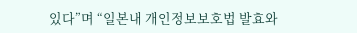있다”며 “일본내 개인정보보호법 발효와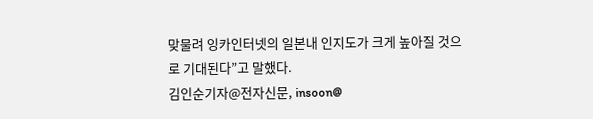맞물려 잉카인터넷의 일본내 인지도가 크게 높아질 것으로 기대된다”고 말했다.
김인순기자@전자신문, insoon@